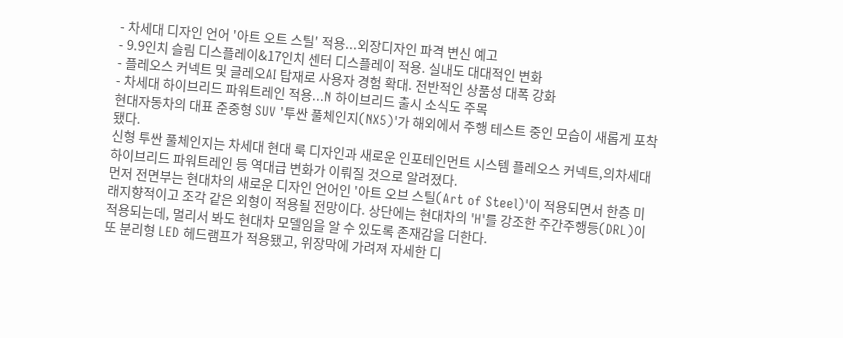- 차세대 디자인 언어 '아트 오트 스틸' 적용...외장디자인 파격 변신 예고
- 9.9인치 슬림 디스플레이&17인치 센터 디스플레이 적용. 실내도 대대적인 변화
- 플레오스 커넥트 및 글레오AI 탑재로 사용자 경험 확대. 전반적인 상품성 대폭 강화
- 차세대 하이브리드 파워트레인 적용...N 하이브리드 출시 소식도 주목
현대자동차의 대표 준중형 SUV '투싼 풀체인지(NX5)'가 해외에서 주행 테스트 중인 모습이 새롭게 포착됐다.
신형 투싼 풀체인지는 차세대 현대 룩 디자인과 새로운 인포테인먼트 시스템 플레오스 커넥트,의차세대 하이브리드 파워트레인 등 역대급 변화가 이뤄질 것으로 알려졌다.
먼저 전면부는 현대차의 새로운 디자인 언어인 '아트 오브 스틸(Art of Steel)'이 적용되면서 한층 미래지향적이고 조각 같은 외형이 적용될 전망이다. 상단에는 현대차의 'H'를 강조한 주간주행등(DRL)이 적용되는데, 멀리서 봐도 현대차 모델임을 알 수 있도록 존재감을 더한다.
또 분리형 LED 헤드램프가 적용됐고, 위장막에 가려져 자세한 디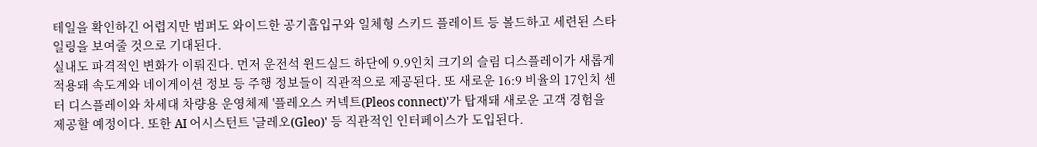테일을 확인하긴 어렵지만 범퍼도 와이드한 공기흡입구와 일체형 스키드 플레이트 등 볼드하고 세련된 스타일링을 보여줄 것으로 기대된다.
실내도 파격적인 변화가 이뤄진다. 먼저 운전석 윈드실드 하단에 9.9인치 크기의 슬림 디스플레이가 새롭게 적용돼 속도계와 네이게이션 정보 등 주행 정보들이 직관적으로 제공된다. 또 새로운 16:9 비율의 17인치 센터 디스플레이와 차세대 차량용 운영체제 '플레오스 커넥트(Pleos connect)'가 탑재돼 새로운 고객 경험을 제공할 예정이다. 또한 AI 어시스턴트 '글레오(Gleo)' 등 직관적인 인터페이스가 도입된다.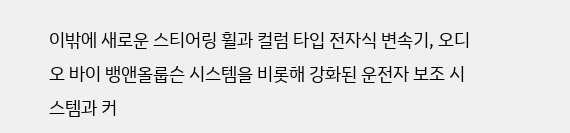이밖에 새로운 스티어링 휠과 컬럼 타입 전자식 변속기, 오디오 바이 뱅앤올룹슨 시스템을 비롯해 강화된 운전자 보조 시스템과 커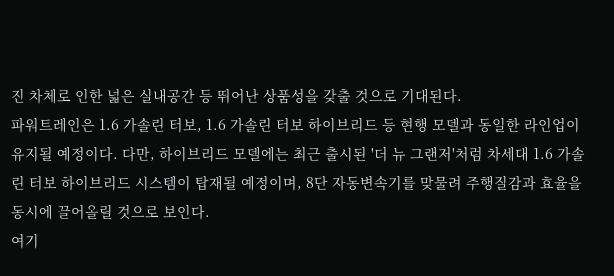진 차체로 인한 넓은 실내공간 등 뛰어난 상품성을 갖출 것으로 기대된다.
파워트레인은 1.6 가솔린 터보, 1.6 가솔린 터보 하이브리드 등 현행 모델과 동일한 라인업이 유지될 예정이다. 다만, 하이브리드 모델에는 최근 출시된 '더 뉴 그랜저'처럼 차세대 1.6 가솔린 터보 하이브리드 시스템이 탑재될 예정이며, 8단 자동변속기를 맞물려 주행질감과 효율을 동시에 끌어올릴 것으로 보인다.
여기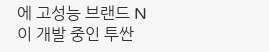에 고성능 브랜드 N이 개발 중인 투싼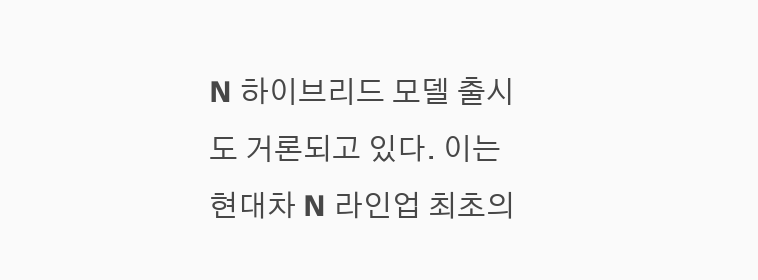N 하이브리드 모델 출시도 거론되고 있다. 이는 현대차 N 라인업 최초의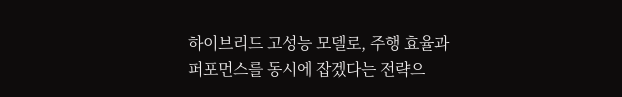하이브리드 고성능 모델로, 주행 효율과 퍼포먼스를 동시에 잡겠다는 전략으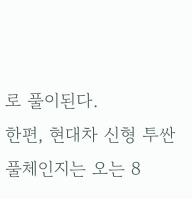로 풀이된다.
한편, 현대차 신형 투싼 풀체인지는 오는 8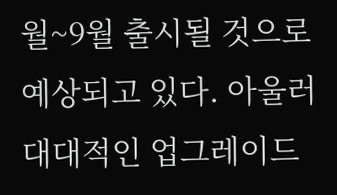월~9월 출시될 것으로 예상되고 있다. 아울러 대대적인 업그레이드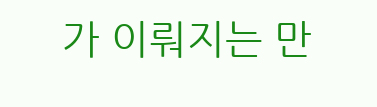가 이뤄지는 만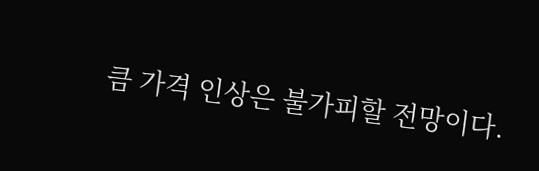큼 가격 인상은 불가피할 전망이다.